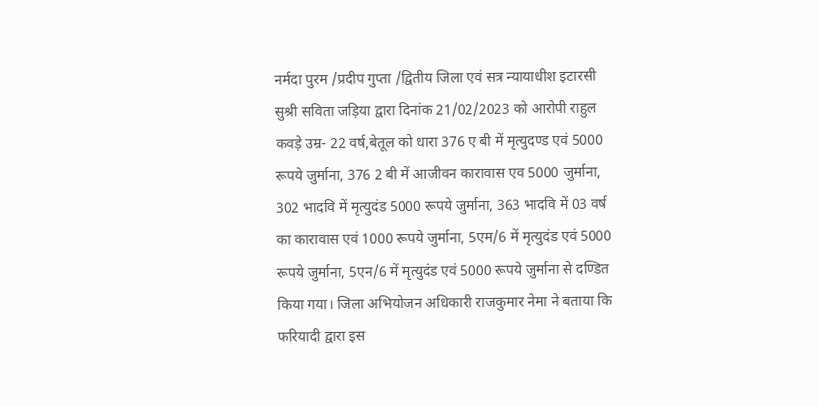नर्मदा पुरम /प्रदीप गुप्ता /द्वितीय जिला एवं सत्र न्यायाधीश इटारसी सुश्री सविता जड़िया द्वारा दिनांक 21/02/2023 को आरोपी राहुल कवड़े उम्र- 22 वर्ष,बेतूल को धारा 376 ए बी में मृत्युदण्ड एवं 5000 रूपये जुर्माना, 376 2 बी में आजीवन कारावास एव 5000 जुर्माना, 302 भादवि में मृत्युदंड 5000 रूपये जुर्माना, 363 भादवि में 03 वर्ष का कारावास एवं 1000 रूपये जुर्माना, 5एम/6 में मृत्युदंड एवं 5000 रूपये जुर्माना, 5एन/6 में मृत्युदंड एवं 5000 रूपये जुर्माना से दण्डित किया गया। जिला अभियोजन अधिकारी राजकुमार नेमा ने बताया कि फरियादी द्वारा इस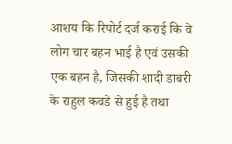आशय कि रिपोर्ट दर्ज कराई कि वे लोग चार बहन भाई है एवं उसकी एक बहन है, जिसकी शादी डाबरी के राहुल कवडे से हुई है तथा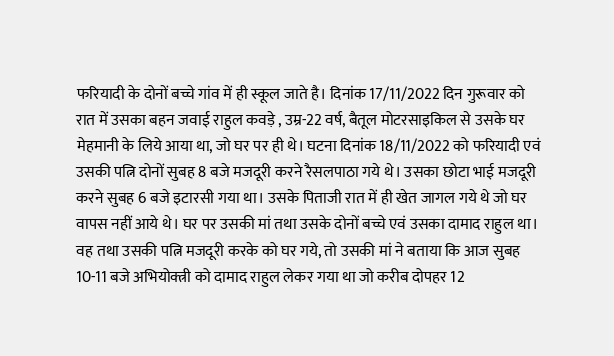फरियादी के दोनों बच्चे गांव में ही स्कूल जाते है। दिनांक 17/11/2022 दिन गुरूवार को रात में उसका बहन जवाई राहुल कवड़े , उम्र-22 वर्ष, बैतूल मोटरसाइकिल से उसके घर मेहमानी के लिये आया था, जो घर पर ही थे। घटना दिनांक 18/11/2022 को फरियादी एवं उसकी पत्नि दोनों सुबह 8 बजे मजदूरी करने रैसलपाठा गये थे। उसका छोटा भाई मजदूरी करने सुबह 6 बजे इटारसी गया था। उसके पिताजी रात में ही खेत जागल गये थे जो घर वापस नहीं आये थे। घर पर उसकी मां तथा उसके दोनों बच्चे एवं उसका दामाद राहुल था। वह तथा उसकी पत्नि मजदूरी करके को घर गये, तो उसकी मां ने बताया कि आज सुबह 10-11 बजे अभियोक्त्री को दामाद राहुल लेकर गया था जो करीब दोपहर 12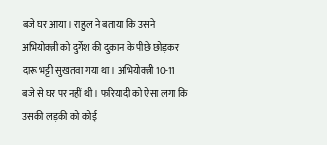बजे घर आया। राहुल ने बताया कि उसने अभियोक्त्री को दुर्गेश की दुकान के पीछे छोड़कर दारू भट्टी सुखतवा गया था। अभियोक्त्री 10-11 बजे से घर पर नहीं थी। फरियादी को ऐसा लगा कि उसकी लड़की को कोई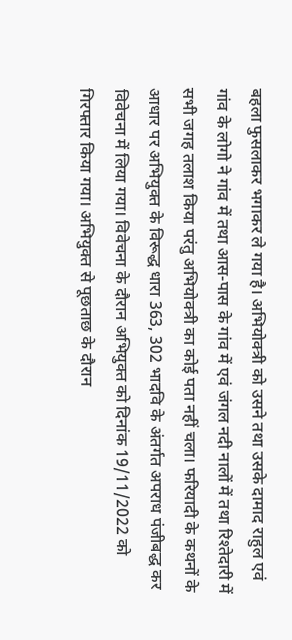बहला फुसलाकर भगाकर ले गया है। अभियोक्त्री को उसने तथा उसके दामाद राहुल एवं गांव के लोगो ने गांव में तथा आस-पास के गांव में एवं जंगल नदी नालों में तथा रिश्तेदारी में सभी जगह तलाश किया परंतु अभियोक्त्री का कोई पता नहीं चला। फरियादी के कथनों के आधार पर अभियुक्त के विरूद्ध धारा 363, 302 भादवि के अंतर्गत अपराध पंजीबद्ध कर विवेचना में लिया गया। विवेचना के दौरान अभियुक्त को दिनांक 19/11/2022 को गिरफ्तार किया गया। अभियुक्त से पूछताछ के दौरान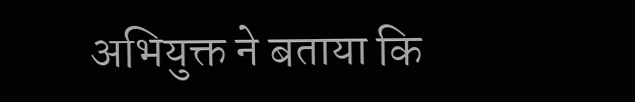अभियुक्त ने बताया कि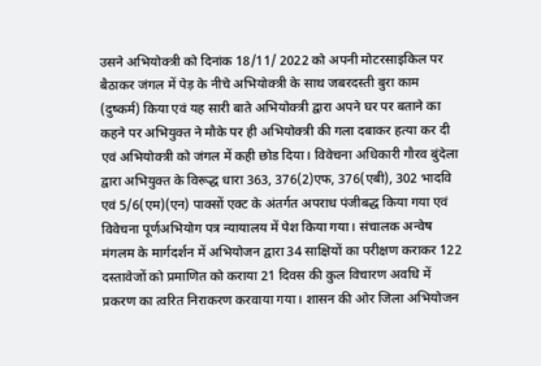उसने अभियोक्त्री को दिनांक 18/11/ 2022 को अपनी मोटरसाइकिल पर बैठाकर जंगल में पेड़ के नीचे अभियोक्त्री के साथ जबरदस्ती बुरा काम (दुष्कर्म) किया एवं यह सारी बाते अभियोक्त्री द्वारा अपने घर पर बताने का कहने पर अभियुक्त ने मौके पर ही अभियोक्त्री की गला दबाकर हत्या कर दी एवं अभियोक्त्री को जंगल में कही छोड दिया। विवेचना अधिकारी गौरव बुंदेला द्वारा अभियुक्त के विरूद्ध धारा 363, 376(2)एफ, 376(एबी), 302 भादवि एवं 5/6(एम)(एन) पाक्सों एक्ट के अंतर्गत अपराध पंजीबद्ध किया गया एवं विवेचना पूर्णअभियोग पत्र न्यायालय में पेश किया गया। संचालक अन्वेष मंगलम के मार्गदर्शन में अभियोजन द्वारा 34 साक्षियों का परीक्षण कराकर 122 दस्तावेजों को प्रमाणित को कराया 21 दिवस की कुल विचारण अवधि में प्रकरण का त्वरित निराकरण करवाया गया। शासन की ओर जिला अभियोजन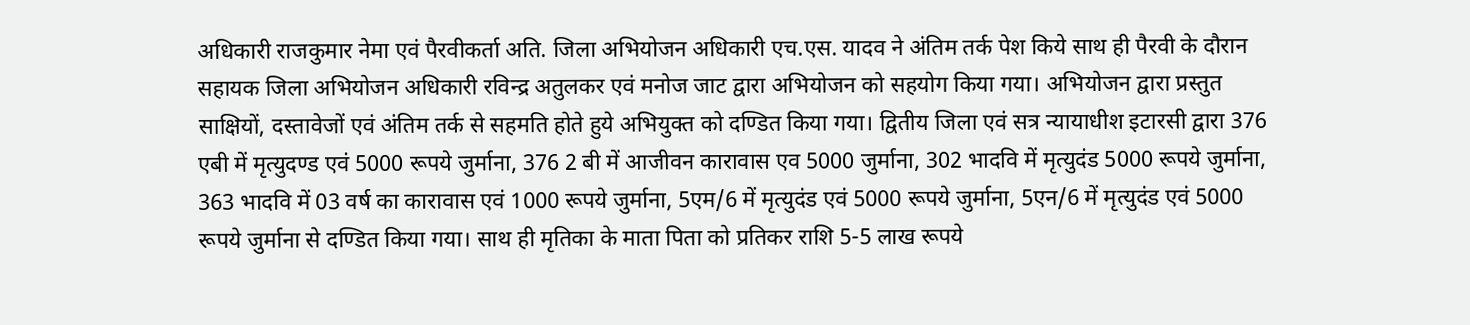अधिकारी राजकुमार नेमा एवं पैरवीकर्ता अति. जिला अभियोजन अधिकारी एच.एस. यादव ने अंतिम तर्क पेश किये साथ ही पैरवी के दौरान सहायक जिला अभियोजन अधिकारी रविन्द्र अतुलकर एवं मनोज जाट द्वारा अभियोजन को सहयोग किया गया। अभियोजन द्वारा प्रस्तुत साक्षियों, दस्तावेजों एवं अंतिम तर्क से सहमति होते हुये अभियुक्त को दण्डित किया गया। द्वितीय जिला एवं सत्र न्यायाधीश इटारसी द्वारा 376 एबी में मृत्युदण्ड एवं 5000 रूपये जुर्माना, 376 2 बी में आजीवन कारावास एव 5000 जुर्माना, 302 भादवि में मृत्युदंड 5000 रूपये जुर्माना, 363 भादवि में 03 वर्ष का कारावास एवं 1000 रूपये जुर्माना, 5एम/6 में मृत्युदंड एवं 5000 रूपये जुर्माना, 5एन/6 में मृत्युदंड एवं 5000 रूपये जुर्माना से दण्डित किया गया। साथ ही मृतिका के माता पिता को प्रतिकर राशि 5-5 लाख रूपये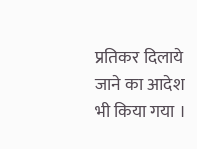प्रतिकर दिलाये जाने का आदेश भी किया गया ।